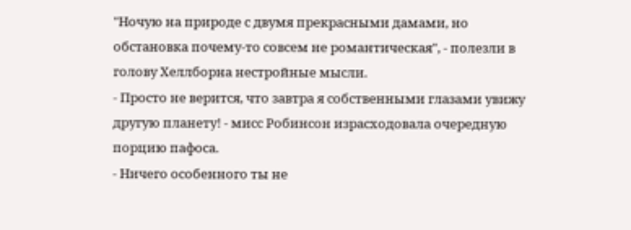"Ночую на природе с двумя прекрасными дамами, но обстановка почему-то совсем не романтическая", - полезли в голову Хеллборна нестройные мысли.
- Просто не верится, что завтра я собственными глазами увижу другую планету! - мисс Робинсон израсходовала очередную порцию пафоса.
- Ничего особенного ты не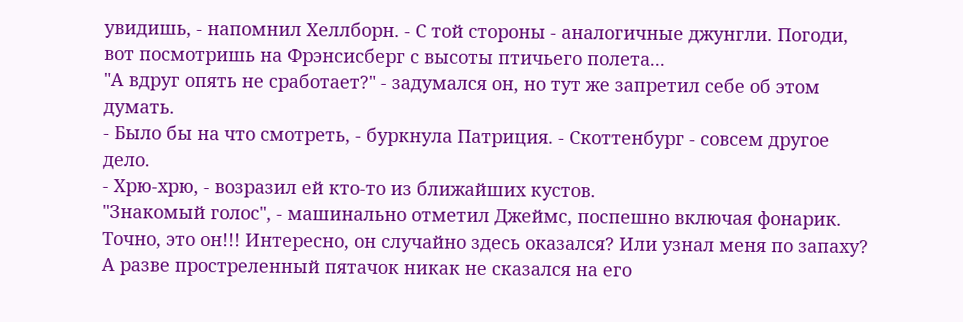увидишь, - напомнил Хеллборн. - С той стороны - аналогичные джунгли. Погоди, вот посмотришь на Фрэнсисберг с высоты птичьего полета...
"А вдруг опять не сработает?" - задумался он, но тут же запретил себе об этом думать.
- Было бы на что смотреть, - буркнула Патриция. - Скоттенбург - совсем другое дело.
- Хрю-хрю, - возразил ей кто-то из ближайших кустов.
"Знакомый голос", - машинально отметил Джеймс, поспешно включая фонарик. Точно, это он!!! Интересно, он случайно здесь оказался? Или узнал меня по запаху? А разве простреленный пятачок никак не сказался на его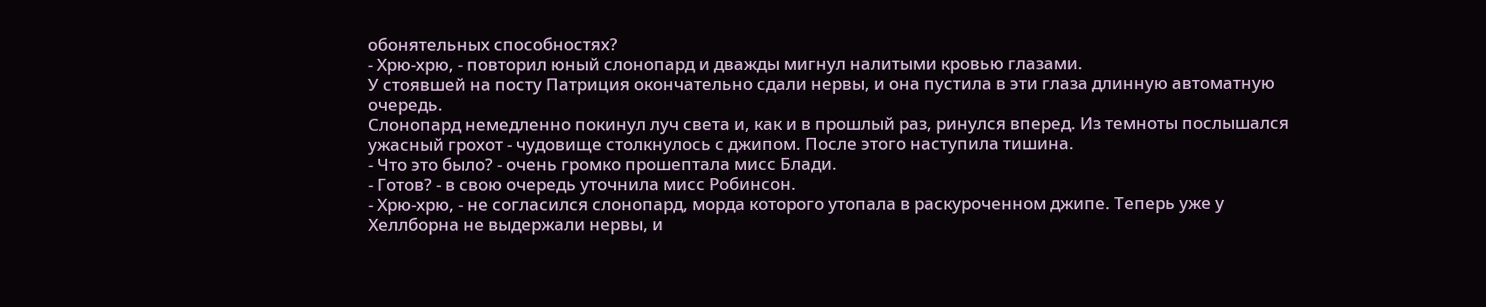обонятельных способностях?
- Хрю-хрю, - повторил юный слонопард и дважды мигнул налитыми кровью глазами.
У стоявшей на посту Патриция окончательно сдали нервы, и она пустила в эти глаза длинную автоматную очередь.
Слонопард немедленно покинул луч света и, как и в прошлый раз, ринулся вперед. Из темноты послышался ужасный грохот - чудовище столкнулось с джипом. После этого наступила тишина.
- Что это было? - очень громко прошептала мисс Блади.
- Готов? - в свою очередь уточнила мисс Робинсон.
- Хрю-хрю, - не согласился слонопард, морда которого утопала в раскуроченном джипе. Теперь уже у Хеллборна не выдержали нервы, и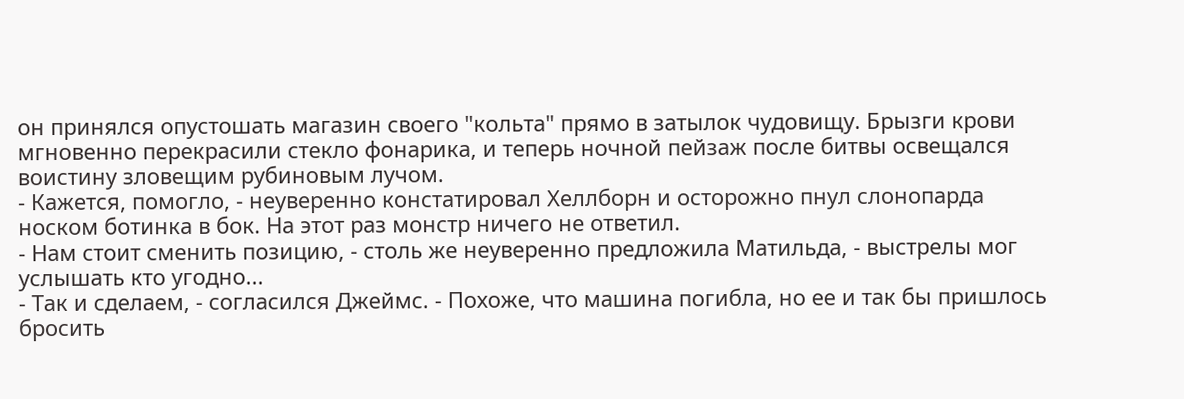он принялся опустошать магазин своего "кольта" прямо в затылок чудовищу. Брызги крови мгновенно перекрасили стекло фонарика, и теперь ночной пейзаж после битвы освещался воистину зловещим рубиновым лучом.
- Кажется, помогло, - неуверенно констатировал Хеллборн и осторожно пнул слонопарда носком ботинка в бок. На этот раз монстр ничего не ответил.
- Нам стоит сменить позицию, - столь же неуверенно предложила Матильда, - выстрелы мог услышать кто угодно...
- Так и сделаем, - согласился Джеймс. - Похоже, что машина погибла, но ее и так бы пришлось бросить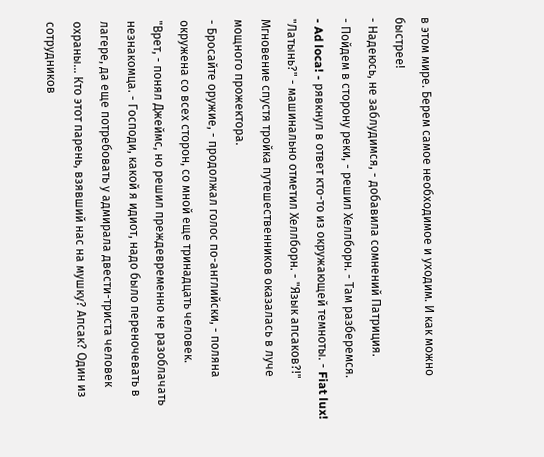в этом мире. Берем самое необходимое и уходим. И как можно быстрее!
- Надеюсь, не заблудимся, - добавила сомнений Патриция.
- Пойдем в сторону реки, - решил Хеллборн. - Там разберемся.
- Ad loca! - рявкнул в ответ кто-то из окружающей темноты. - Fiat lux!
"Латынь?" - машинально отметил Хеллборн. - "Язык апсаков?!"
Мгновение спустя тройка путешественников оказалась в луче мощного прожектора.
- Бросайте оружие, - продолжал голос по-английски, - поляна окружена со всех сторон, со мной еще тринадцать человек.
"Врет, - понял Джеймс, но решил преждевременно не разоблачать незнакомца. - Господи, какой я идиот, надо было переночевать в лагере, да еще потребовать у адмирала двести-триста человек охраны... Кто этот парень, взявший нас на мушку? Апсак? Один из сотрудников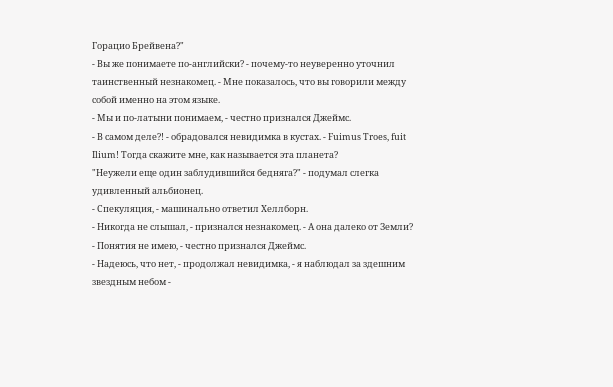Горацио Брейвена?"
- Вы же понимаете по-английски? - почему-то неуверенно уточнил таинственный незнакомец. - Мне показалось, что вы говорили между собой именно на этом языке.
- Мы и по-латыни понимаем, - честно признался Джеймс.
- В самом деле?! - обрадовался невидимка в кустах. - Fuimus Troes, fuit Ilium! Тогда скажите мне, как называется эта планета?
"Неужели еще один заблудившийся бедняга?" - подумал слегка удивленный альбионец.
- Спекуляция, - машинально ответил Хеллборн.
- Никогда не слышал, - признался незнакомец. - А она далеко от Земли?
- Понятия не имею, - честно признался Джеймс.
- Надеюсь, что нет, - продолжал невидимка, - я наблюдал за здешним звездным небом -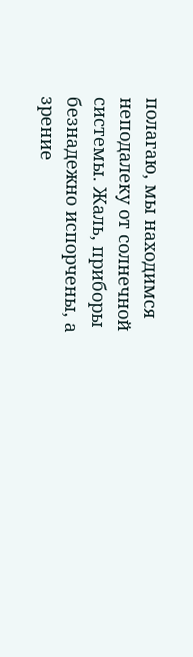полагаю, мы находимся неподалеку от солнечной системы. Жаль, приборы безнадежно испорчены, а зрение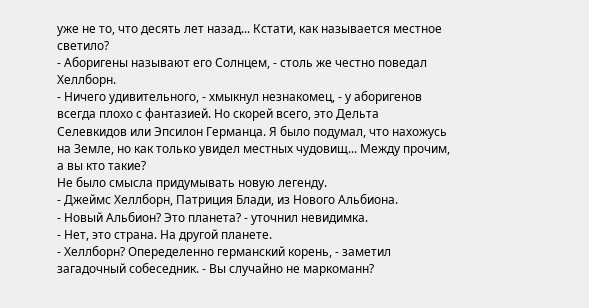уже не то, что десять лет назад... Кстати, как называется местное светило?
- Аборигены называют его Солнцем, - столь же честно поведал Хеллборн.
- Ничего удивительного, - хмыкнул незнакомец, - у аборигенов всегда плохо с фантазией. Но скорей всего, это Дельта Селевкидов или Эпсилон Германца. Я было подумал, что нахожусь на Земле, но как только увидел местных чудовищ... Между прочим, а вы кто такие?
Не было смысла придумывать новую легенду.
- Джеймс Хеллборн, Патриция Блади, из Нового Альбиона.
- Новый Альбион? Это планета? - уточнил невидимка.
- Нет, это страна. На другой планете.
- Хеллборн? Опеределенно германский корень, - заметил загадочный собеседник. - Вы случайно не маркоманн?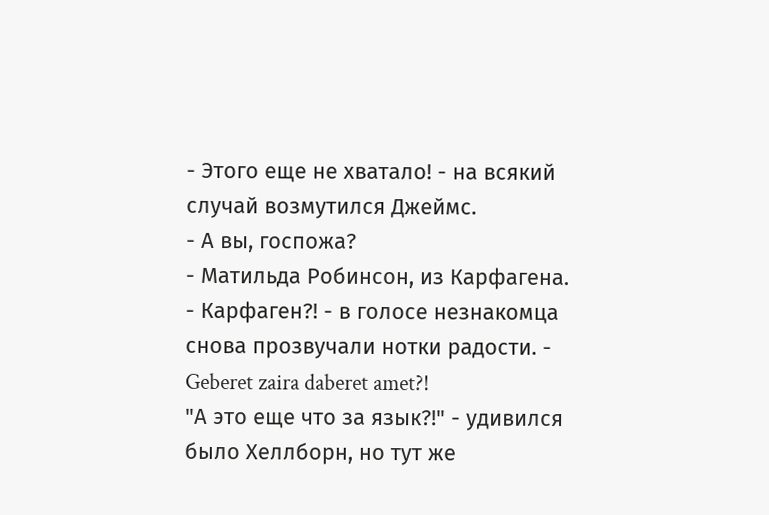- Этого еще не хватало! - на всякий случай возмутился Джеймс.
- А вы, госпожа?
- Матильда Робинсон, из Карфагена.
- Карфаген?! - в голосе незнакомца снова прозвучали нотки радости. - Geberet zaira daberet amet?!
"А это еще что за язык?!" - удивился было Хеллборн, но тут же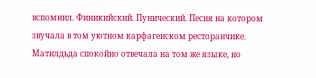вспомнил. Финикийский. Пунический. Песня на котором звучала в том уютном карфагенском ресторанчике.
Матилдьда спокойно отвечала на том же языке, но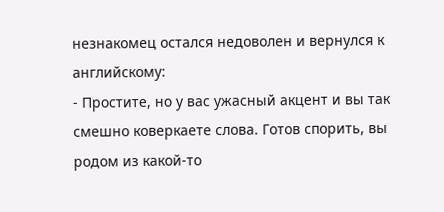незнакомец остался недоволен и вернулся к английскому:
- Простите, но у вас ужасный акцент и вы так смешно коверкаете слова. Готов спорить, вы родом из какой-то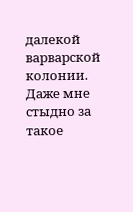далекой варварской колонии. Даже мне стыдно за такое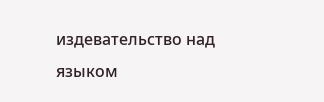издевательство над языком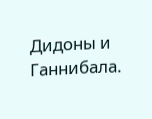Дидоны и Ганнибала.